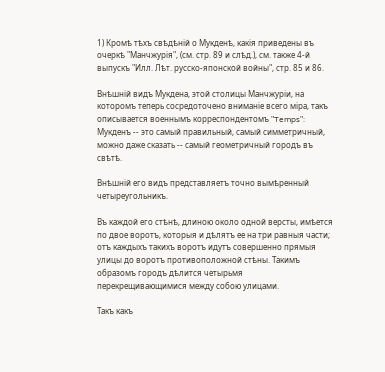1) Кромѣ тѣхъ свѣдѣній о Мукденѣ, какія приведены въ очеркѣ "Манчжурія", (см. стр. 89 и слѣд.), см. также 4-й выпускъ "Илл. Лѣт. русско-японской войны", стр. 85 и 86.

Внѣшній видъ Мукдена, этой столицы Манчжуріи, на которомъ теперь сосредоточено вниманіе всего міра, такъ описывается военнымъ корреспондентомъ "Temps": Мукденъ -- это самый правильный, самый симметричный, можно даже сказать -- самый геометричный городъ въ свѣтѣ.

Внѣшній его видъ представляетъ точно вымѣренный четыреугольникъ.

Въ каждой его стѣнѣ, длиною около одной версты, имѣется по двое воротъ, которыя и дѣлятъ ее на три равныя части; отъ каждыхъ такихъ воротъ идутъ совершенно прямыя улицы до воротъ противоположной стѣны. Такимъ образомъ городъ дѣлится четырьмя перекрещивающимися между собою улицами.

Такъ какъ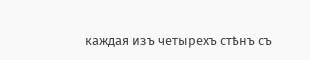каждая изъ четырехъ стѣнъ съ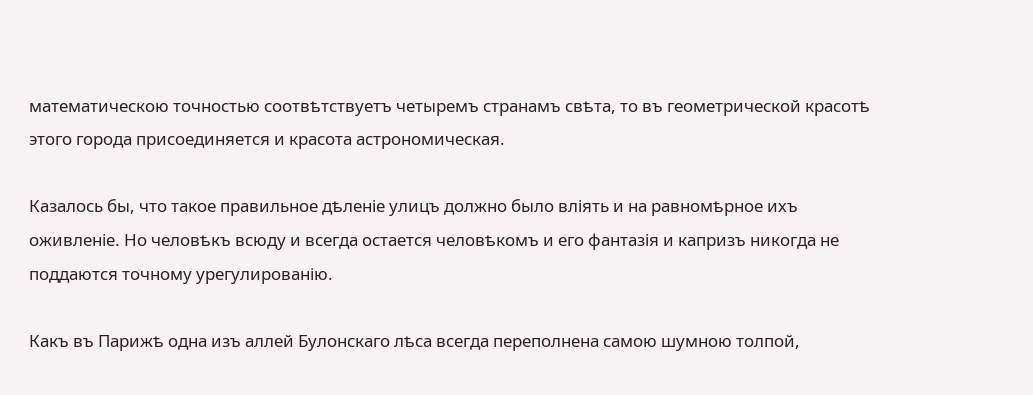математическою точностью соотвѣтствуетъ четыремъ странамъ свѣта, то въ геометрической красотѣ этого города присоединяется и красота астрономическая.

Казалось бы, что такое правильное дѣленіе улицъ должно было вліять и на равномѣрное ихъ оживленіе. Но человѣкъ всюду и всегда остается человѣкомъ и его фантазія и капризъ никогда не поддаются точному урегулированію.

Какъ въ Парижѣ одна изъ аллей Булонскаго лѣса всегда переполнена самою шумною толпой,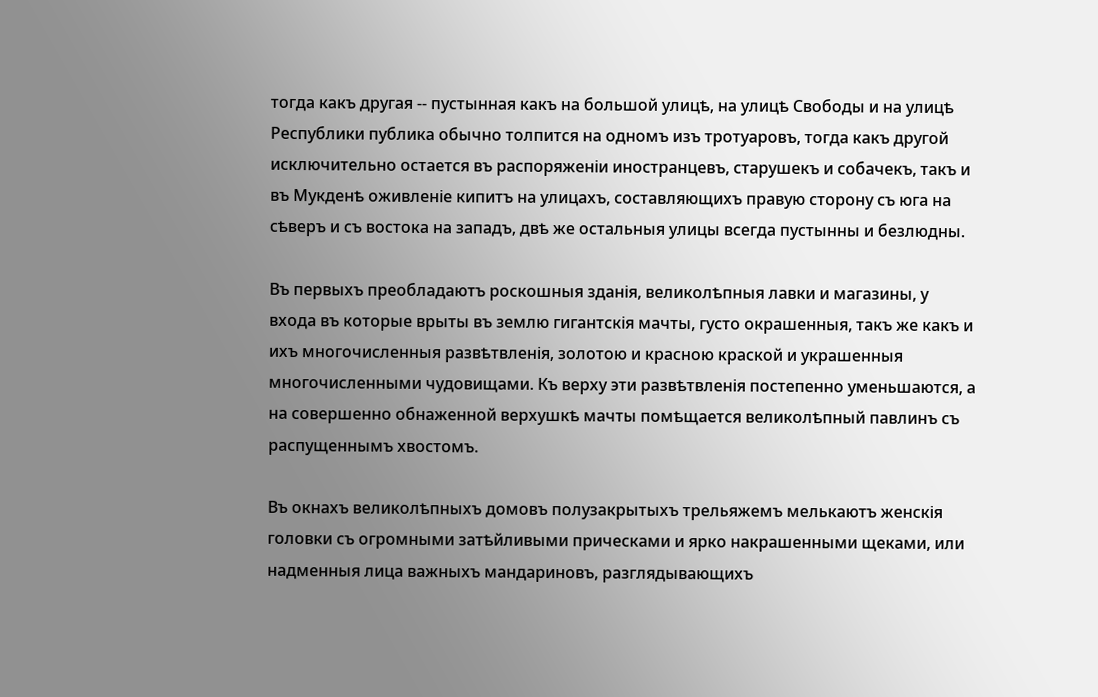тогда какъ другая -- пустынная какъ на большой улицѣ, на улицѣ Свободы и на улицѣ Республики публика обычно толпится на одномъ изъ тротуаровъ, тогда какъ другой исключительно остается въ распоряженіи иностранцевъ, старушекъ и собачекъ, такъ и въ Мукденѣ оживленіе кипитъ на улицахъ, составляющихъ правую сторону съ юга на сѣверъ и съ востока на западъ, двѣ же остальныя улицы всегда пустынны и безлюдны.

Въ первыхъ преобладаютъ роскошныя зданія, великолѣпныя лавки и магазины, у входа въ которые врыты въ землю гигантскія мачты, густо окрашенныя, такъ же какъ и ихъ многочисленныя развѣтвленія, золотою и красною краской и украшенныя многочисленными чудовищами. Къ верху эти развѣтвленія постепенно уменьшаются, а на совершенно обнаженной верхушкѣ мачты помѣщается великолѣпный павлинъ съ распущеннымъ хвостомъ.

Въ окнахъ великолѣпныхъ домовъ полузакрытыхъ трельяжемъ мелькаютъ женскія головки съ огромными затѣйливыми прическами и ярко накрашенными щеками, или надменныя лица важныхъ мандариновъ, разглядывающихъ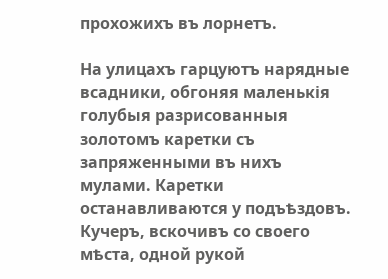прохожихъ въ лорнетъ.

На улицахъ гарцуютъ нарядные всадники, обгоняя маленькія голубыя разрисованныя золотомъ каретки съ запряженными въ нихъ мулами. Каретки останавливаются у подъѣздовъ. Кучеръ, вскочивъ со своего мѣста, одной рукой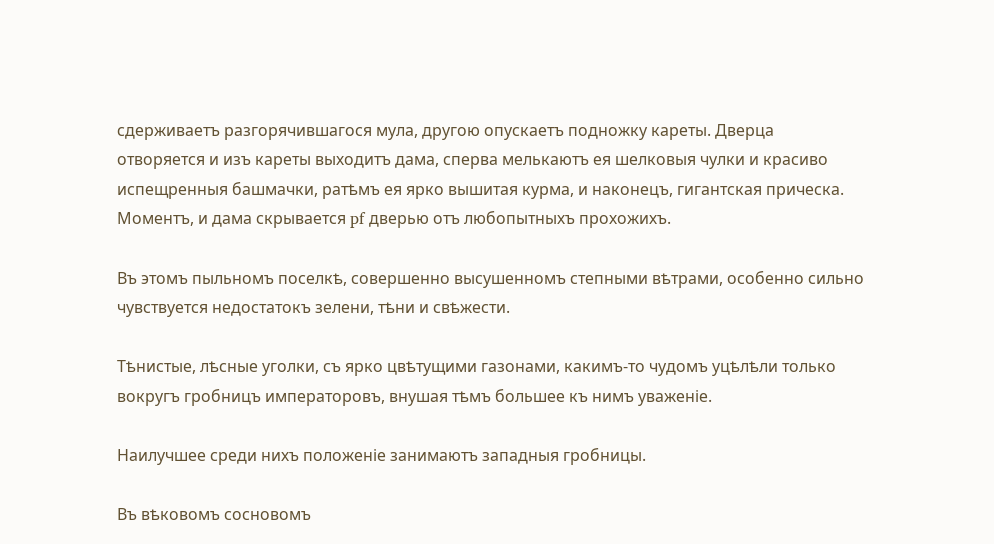сдерживаетъ разгорячившагося мула, другою опускаетъ подножку кареты. Дверца отворяется и изъ кареты выходитъ дама, сперва мелькаютъ ея шелковыя чулки и красиво испещренныя башмачки, pатѣмъ ея ярко вышитая курма, и наконецъ, гигантская прическа. Моментъ, и дама скрывается pf дверью отъ любопытныхъ прохожихъ.

Въ этомъ пыльномъ поселкѣ, совершенно высушенномъ степными вѣтрами, особенно сильно чувствуется недостатокъ зелени, тѣни и свѣжести.

Тѣнистые, лѣсные уголки, съ ярко цвѣтущими газонами, какимъ-то чудомъ уцѣлѣли только вокругъ гробницъ императоровъ, внушая тѣмъ большее къ нимъ уваженіе.

Наилучшее среди нихъ положеніе занимаютъ западныя гробницы.

Въ вѣковомъ сосновомъ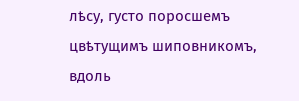лѣсу, густо поросшемъ цвѣтущимъ шиповникомъ, вдоль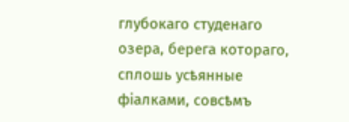глубокаго студенаго озера, берега котораго, сплошь усѣянные фіалками, совсѣмъ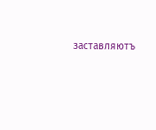заставляютъ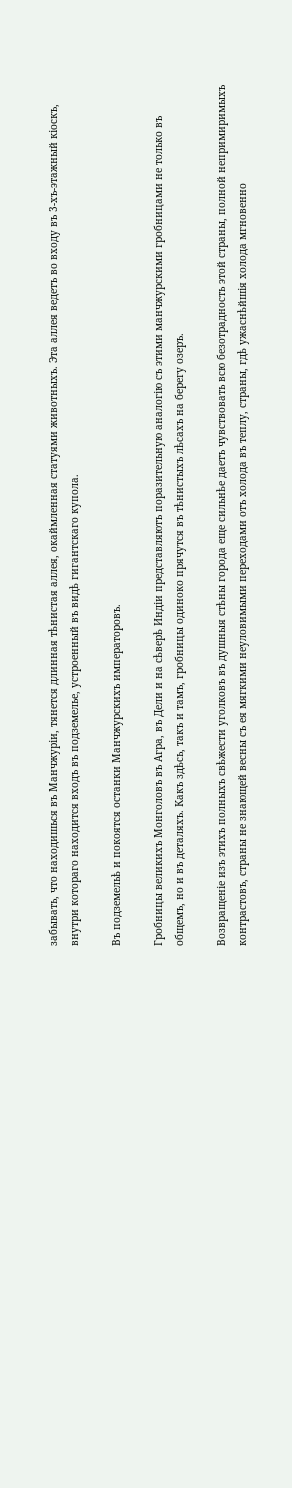забывать, что находишься въ Манчжуріи, тянется длинная тѣнистая аллея, окаймленная статуями животныхъ. Эта аллея ведетъ во входу въ 3-хъ-этажный кіоскъ, внутри котораго находится входъ въ подземелье, устроенный въ видѣ гигантскаго купола.

Въ подземельѣ и покоятся останки Манчжурскихъ императоровъ.

Гробницы великихъ Монголовъ въ Агра, въ Дели и на сѣверѣ Индіи представляютъ поразительную аналогію съ этими манчжурскими гробницами не только въ общемъ, но и въ деталяхъ. Какъ здѣсь, такъ и тамъ, гробницы одиноко прячутся въ тѣнистыхъ лѣсахъ на берегу озеръ.

Возвращеніе изъ этихъ полныхъ свѣжести уголковъ въ душныя стѣны города еще сильнѣе даетъ чувствовать всю безотрадность этой страны, полной непримиримыхъ контрастовъ, страны не знающей весны съ ея мягкими неуловимыми переходами отъ холода въ теплу, страны, гдѣ ужаснѣйшія холода мгновенно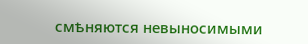смѣняются невыносимыми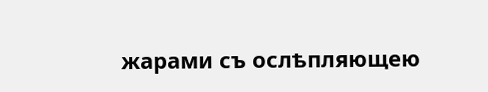жарами съ ослѣпляющею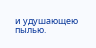и удушающею пылью.